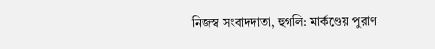নিজস্ব সংবাদদাতা, হুগলি: মার্কণ্ডেয় পুরাণ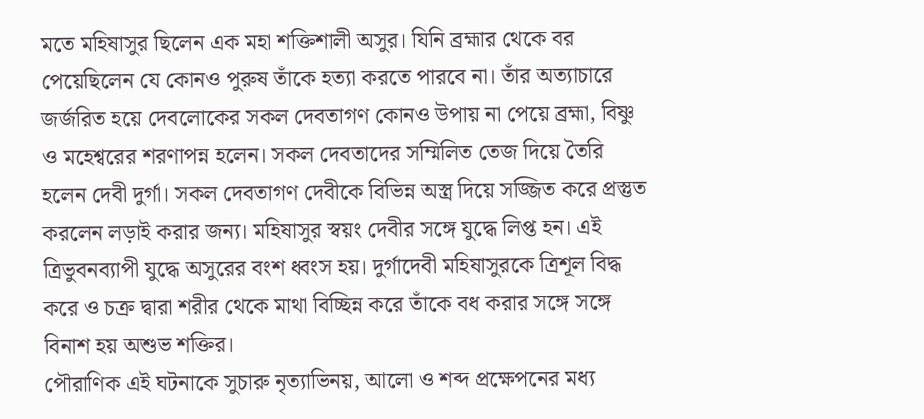মতে মহিষাসুর ছিলেন এক মহা শক্তিশালী অসুর। যিনি ব্রহ্মার থেকে বর পেয়েছিলেন যে কোনও পুরুষ তাঁকে হত্যা করতে পারবে না। তাঁর অত্যাচারে জর্জরিত হয়ে দেবলোকের সকল দেবতাগণ কোনও উপায় না পেয়ে ব্রহ্মা, বিষ্ণু ও মহেশ্বরের শরণাপন্ন হলেন। সকল দেবতাদের সম্মিলিত তেজ দিয়ে তৈরি হলেন দেবী দুর্গা। সকল দেবতাগণ দেবীকে বিভিন্ন অস্ত্র দিয়ে সজ্জিত করে প্রস্তুত করলেন লড়াই করার জন্য। মহিষাসুর স্বয়ং দেবীর সঙ্গে যুদ্ধে লিপ্ত হন। এই ত্রিভুবনব্যাপী যুদ্ধে অসুরের বংশ ধ্বংস হয়। দুর্গাদেবী মহিষাসুরকে ত্রিশূল বিদ্ধ করে ও চক্র দ্বারা শরীর থেকে মাথা বিচ্ছিন্ন করে তাঁকে বধ করার সঙ্গে সঙ্গে বিনাশ হয় অশুভ শক্তির।
পৌরাণিক এই ঘটনাকে সুচারু নৃত্যাভিনয়, আলো ও শব্দ প্রক্ষেপনের মধ্য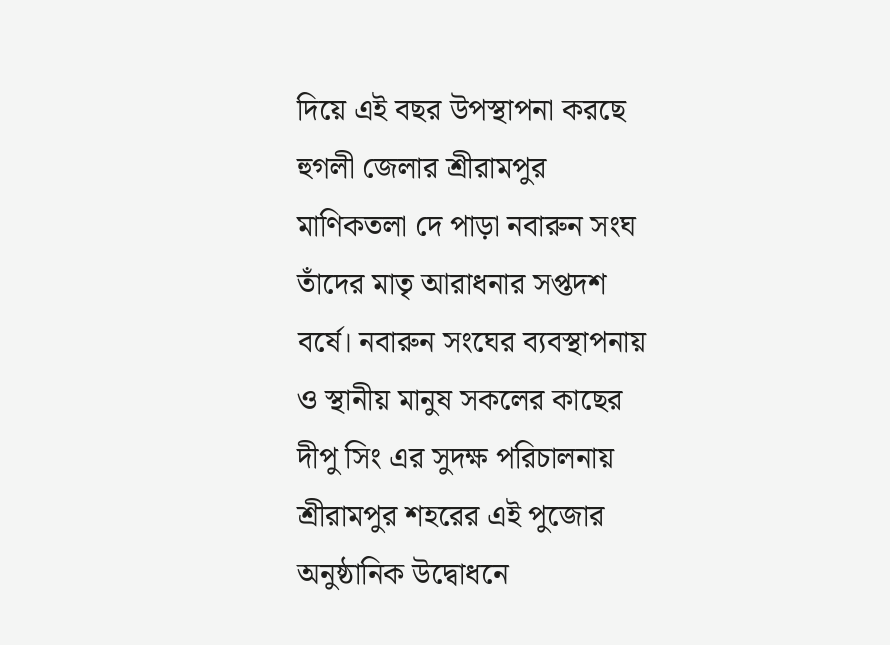দিয়ে এই বছর উপস্থাপনা করছে হুগলী জেলার শ্রীরামপুর মাণিকতলা দে পাড়া নবারুন সংঘ তাঁদের মাতৃ আরাধনার সপ্তদশ বর্ষে। নবারুন সংঘের ব্যবস্থাপনায় ও স্থানীয় মানুষ সকলের কাছের দীপু সিং এর সুদক্ষ পরিচালনায় শ্রীরামপুর শহরের এই পুজোর অনুষ্ঠানিক উদ্বোধনে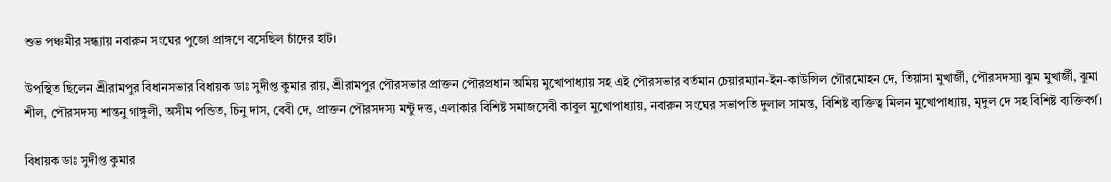শুভ পঞ্চমীর সন্ধ্যায় নবারুন সংঘের পুজো প্রাঙ্গণে বসেছিল চাঁদের হাট।

উপস্থিত ছিলেন শ্রীরামপুর বিধানসভার বিধায়ক ডাঃ সুদীপ্ত কুমার রায়, শ্রীরামপুর পৌরসভার প্রাক্তন পৌরপ্রধান অমিয় মুখোপাধ্যায় সহ এই পৌরসভার বর্তমান চেয়ারম্যান-ইন-কাউন্সিল গৌরমোহন দে, তিয়াসা মুখার্জী, পৌরসদস্যা ঝুম মুখার্জী, ঝুমা শীল, পৌরসদস্য শান্তনু গাঙ্গুলী, অসীম পন্ডিত, চিনু দাস, বেবী দে, প্রাক্তন পৌরসদস্য মন্টু দত্ত, এলাকার বিশিষ্ট সমাজসেবী কাবুল মুখোপাধ্যায়, নবারুন সংঘের সভাপতি দুলাল সামন্ত, বিশিষ্ট ব্যক্তিত্ব মিলন মুখোপাধ্যায়, মৃদুল দে সহ বিশিষ্ট ব্যক্তিবর্গ।

বিধায়ক ডাঃ সুদীপ্ত কুমার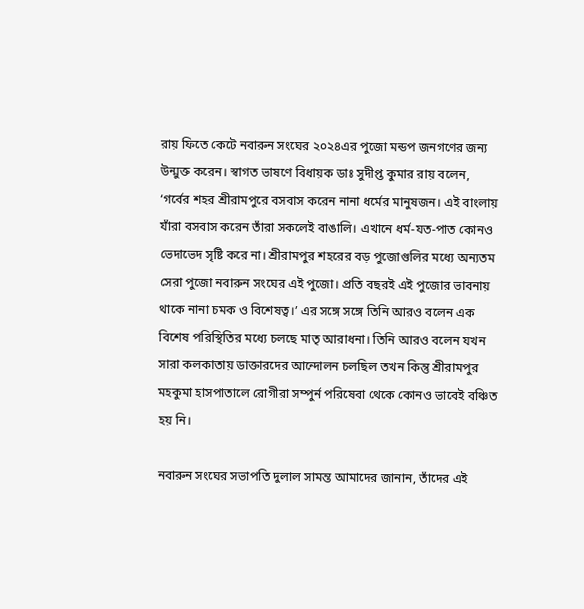রায় ফিতে কেটে নবারুন সংঘের ২০২৪এর পুজো মন্ডপ জনগণের জন্য উন্মুক্ত করেন। স্বাগত ভাষণে বিধায়ক ডাঃ সুদীপ্ত কুমার রায় বলেন, ‘গর্বের শহর শ্রীরামপুরে বসবাস করেন নানা ধর্মের মানুষজন। এই বাংলায় যাঁরা বসবাস করেন তাঁরা সকলেই বাঙালি। এখানে ধর্ম-যত-পাত কোনও ভেদাভেদ সৃষ্টি করে না। শ্রীরামপুর শহরের বড় পুজোগুলির মধ্যে অন্যতম সেরা পুজো নবারুন সংঘের এই পুজো। প্রতি বছরই এই পুজোর ভাবনায় থাকে নানা চমক ও বিশেষত্ব।’ এর সঙ্গে সঙ্গে তিনি আরও বলেন এক বিশেষ পরিস্থিতির মধ্যে চলছে মাতৃ আরাধনা। তিনি আরও বলেন যখন সারা কলকাতায় ডাক্তারদের আন্দোলন চলছিল তখন কিন্তু শ্রীরামপুর মহকুমা হাসপাতালে রোগীরা সম্পুর্ন পরিষেবা থেকে কোনও ভাবেই বঞ্চিত হয় নি।

নবারুন সংঘের সভাপতি দুলাল সামন্ত আমাদের জানান, তাঁদের এই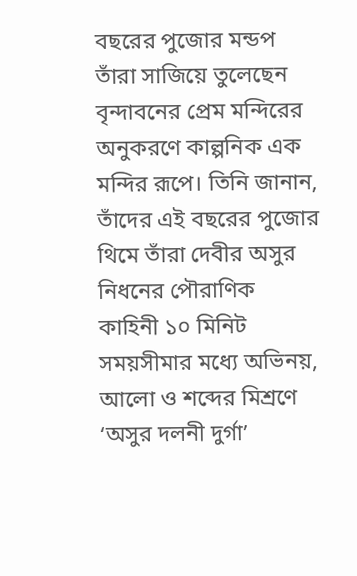বছরের পুজোর মন্ডপ তাঁরা সাজিয়ে তুলেছেন বৃন্দাবনের প্রেম মন্দিরের অনুকরণে কাল্পনিক এক মন্দির রূপে। তিনি জানান, তাঁদের এই বছরের পুজোর থিমে তাঁরা দেবীর অসুর নিধনের পৌরাণিক কাহিনী ১০ মিনিট সময়সীমার মধ্যে অভিনয়, আলো ও শব্দের মিশ্রণে ‘অসুর দলনী দুর্গা’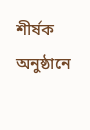শীর্ষক অনুষ্ঠানে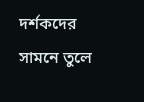দর্শকদের সামনে তুলে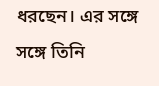ধরছেন। এর সঙ্গে সঙ্গে তিনি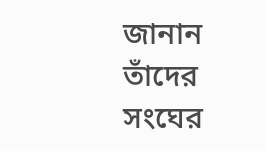জানান তাঁদের সংঘের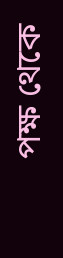পক্ষ থেকে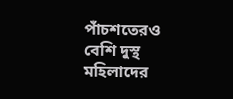পাঁচশতেরও বেশি দুস্থ মহিলাদের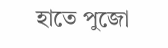হাতে পুজো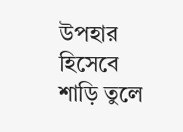উপহার হিসেবে শাড়ি তুলে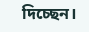দিচ্ছেন।